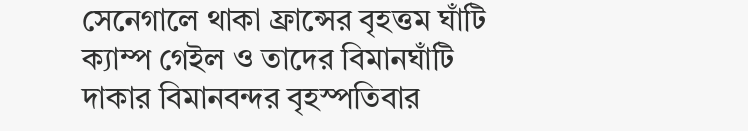সেনেগালে থাকা ফ্রান্সের বৃহত্তম ঘাঁটি ক্যাম্প গেইল ও তাদের বিমানঘাঁটি দাকার বিমানবন্দর বৃহস্পতিবার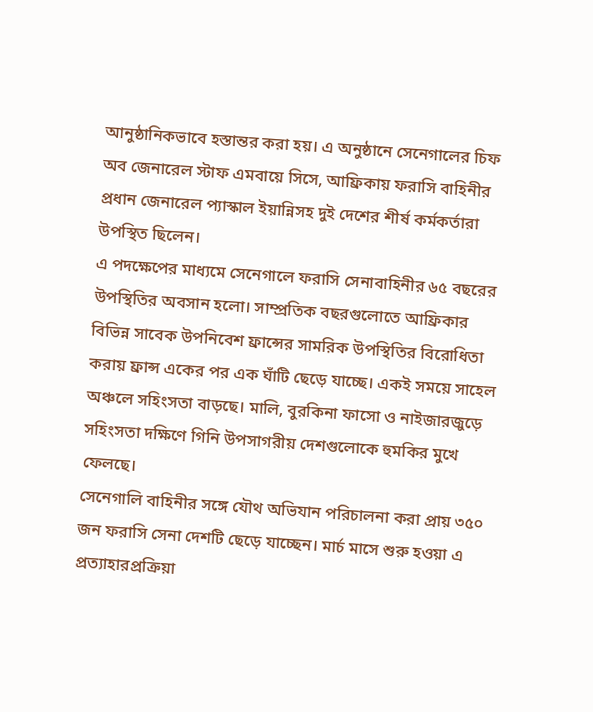আনুষ্ঠানিকভাবে হস্তান্তর করা হয়। এ অনুষ্ঠানে সেনেগালের চিফ অব জেনারেল স্টাফ এমবায়ে সিসে, আফ্রিকায় ফরাসি বাহিনীর প্রধান জেনারেল প্যাস্কাল ইয়ান্নিসহ দুই দেশের শীর্ষ কর্মকর্তারা উপস্থিত ছিলেন।
এ পদক্ষেপের মাধ্যমে সেনেগালে ফরাসি সেনাবাহিনীর ৬৫ বছরের উপস্থিতির অবসান হলো। সাম্প্রতিক বছরগুলোতে আফ্রিকার বিভিন্ন সাবেক উপনিবেশ ফ্রান্সের সামরিক উপস্থিতির বিরোধিতা করায় ফ্রান্স একের পর এক ঘাঁটি ছেড়ে যাচ্ছে। একই সময়ে সাহেল অঞ্চলে সহিংসতা বাড়ছে। মালি, বুরকিনা ফাসো ও নাইজারজুড়ে সহিংসতা দক্ষিণে গিনি উপসাগরীয় দেশগুলোকে হুমকির মুখে ফেলছে।
সেনেগালি বাহিনীর সঙ্গে যৌথ অভিযান পরিচালনা করা প্রায় ৩৫০ জন ফরাসি সেনা দেশটি ছেড়ে যাচ্ছেন। মার্চ মাসে শুরু হওয়া এ প্রত্যাহারপ্রক্রিয়া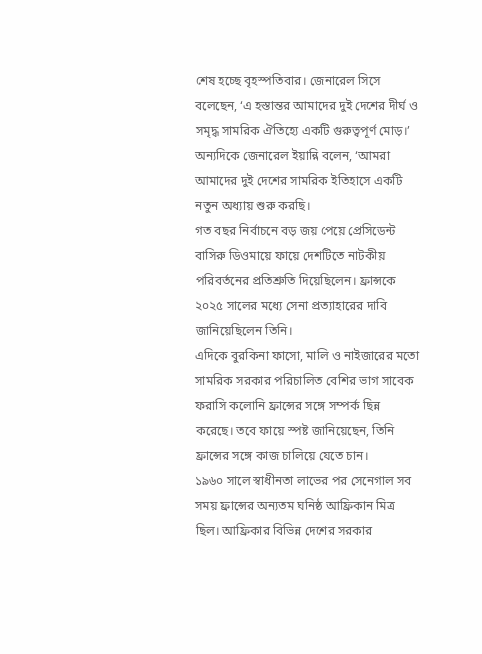শেষ হচ্ছে বৃহস্পতিবার। জেনারেল সিসে বলেছেন, ‘এ হস্তান্তর আমাদের দুই দেশের দীর্ঘ ও সমৃদ্ধ সামরিক ঐতিহ্যে একটি গুরুত্বপূর্ণ মোড়।’
অন্যদিকে জেনারেল ইয়ান্নি বলেন, ‘আমরা আমাদের দুই দেশের সামরিক ইতিহাসে একটি নতুন অধ্যায় শুরু করছি।
গত বছর নির্বাচনে বড় জয় পেয়ে প্রেসিডেন্ট বাসিরু ডিওমায়ে ফায়ে দেশটিতে নাটকীয় পরিবর্তনের প্রতিশ্রুতি দিয়েছিলেন। ফ্রান্সকে ২০২৫ সালের মধ্যে সেনা প্রত্যাহারের দাবি জানিয়েছিলেন তিনি।
এদিকে বুরকিনা ফাসো, মালি ও নাইজারের মতো সামরিক সরকার পরিচালিত বেশির ভাগ সাবেক ফরাসি কলোনি ফ্রান্সের সঙ্গে সম্পর্ক ছিন্ন করেছে। তবে ফায়ে স্পষ্ট জানিয়েছেন, তিনি ফ্রান্সের সঙ্গে কাজ চালিয়ে যেতে চান।
১৯৬০ সালে স্বাধীনতা লাভের পর সেনেগাল সব সময় ফ্রান্সের অন্যতম ঘনিষ্ঠ আফ্রিকান মিত্র ছিল। আফ্রিকার বিভিন্ন দেশের সরকার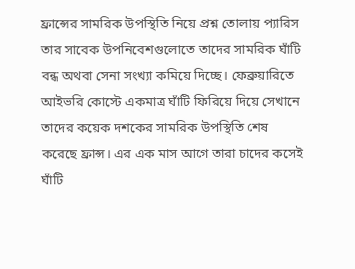ফ্রান্সের সামরিক উপস্থিতি নিয়ে প্রশ্ন তোলায় প্যারিস তার সাবেক উপনিবেশগুলোতে তাদের সামরিক ঘাঁটি বন্ধ অথবা সেনা সংখ্যা কমিয়ে দিচ্ছে। ফেব্রুয়ারিতে আইভরি কোস্টে একমাত্র ঘাঁটি ফিরিয়ে দিয়ে সেখানে তাদের কয়েক দশকের সামরিক উপস্থিতি শেষ করেছে ফ্রান্স। এর এক মাস আগে তারা চাদের কসেই ঘাঁটি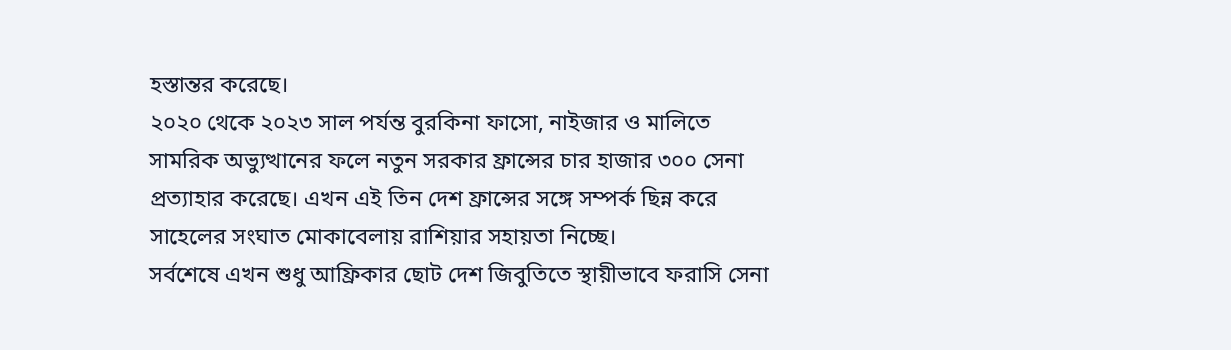হস্তান্তর করেছে।
২০২০ থেকে ২০২৩ সাল পর্যন্ত বুরকিনা ফাসো, নাইজার ও মালিতে সামরিক অভ্যুত্থানের ফলে নতুন সরকার ফ্রান্সের চার হাজার ৩০০ সেনা প্রত্যাহার করেছে। এখন এই তিন দেশ ফ্রান্সের সঙ্গে সম্পর্ক ছিন্ন করে সাহেলের সংঘাত মোকাবেলায় রাশিয়ার সহায়তা নিচ্ছে।
সর্বশেষে এখন শুধু আফ্রিকার ছোট দেশ জিবুতিতে স্থায়ীভাবে ফরাসি সেনা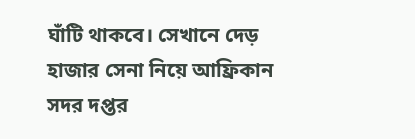ঘাঁটি থাকবে। সেখানে দেড় হাজার সেনা নিয়ে আফ্রিকান সদর দপ্তর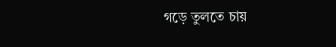গড়ে তুলতে চায়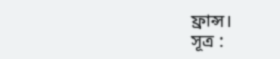ফ্রান্স।
সূত্র :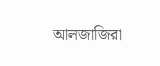আলজাজিরা